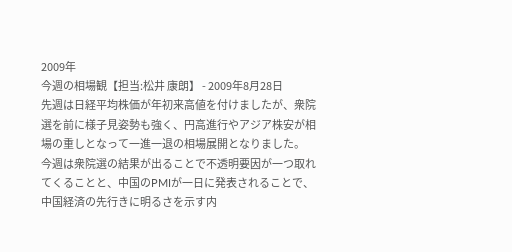2009年
今週の相場観【担当:松井 康朗】 - 2009年8月28日
先週は日経平均株価が年初来高値を付けましたが、衆院選を前に様子見姿勢も強く、円高進行やアジア株安が相場の重しとなって一進一退の相場展開となりました。
今週は衆院選の結果が出ることで不透明要因が一つ取れてくることと、中国のPMIが一日に発表されることで、中国経済の先行きに明るさを示す内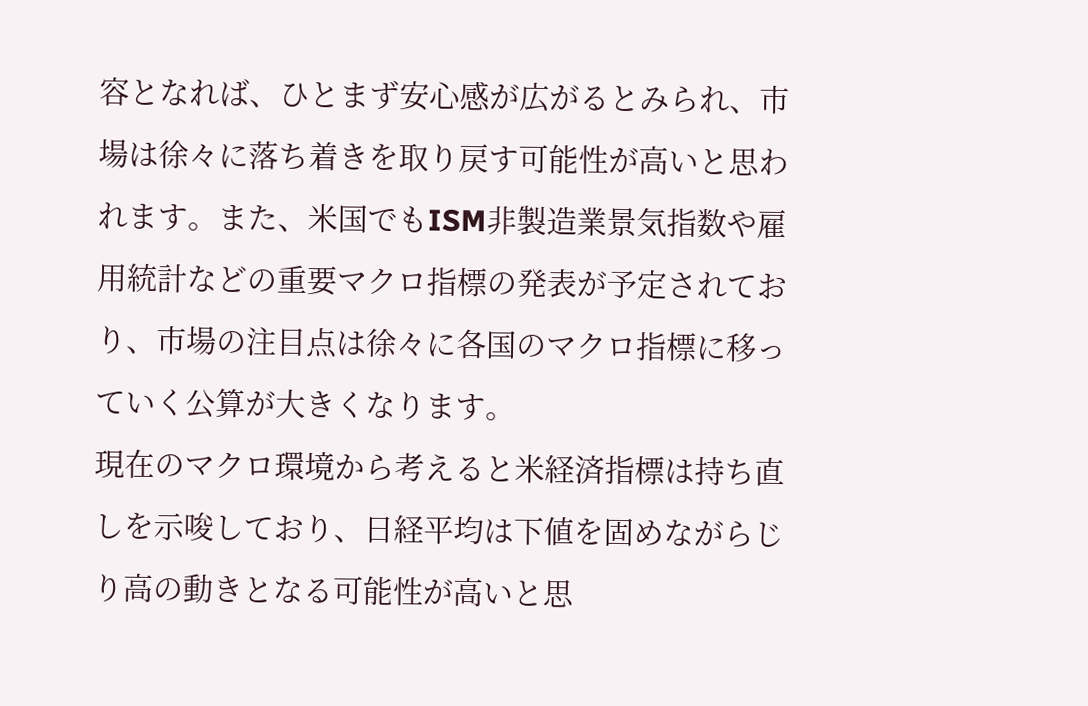容となれば、ひとまず安心感が広がるとみられ、市場は徐々に落ち着きを取り戻す可能性が高いと思われます。また、米国でもISM非製造業景気指数や雇用統計などの重要マクロ指標の発表が予定されており、市場の注目点は徐々に各国のマクロ指標に移っていく公算が大きくなります。
現在のマクロ環境から考えると米経済指標は持ち直しを示唆しており、日経平均は下値を固めながらじり高の動きとなる可能性が高いと思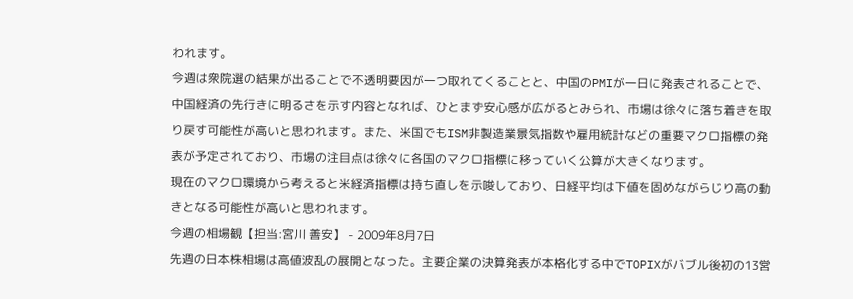われます。
今週は衆院選の結果が出ることで不透明要因が一つ取れてくることと、中国のPMIが一日に発表されることで、中国経済の先行きに明るさを示す内容となれば、ひとまず安心感が広がるとみられ、市場は徐々に落ち着きを取り戻す可能性が高いと思われます。また、米国でもISM非製造業景気指数や雇用統計などの重要マクロ指標の発表が予定されており、市場の注目点は徐々に各国のマクロ指標に移っていく公算が大きくなります。
現在のマクロ環境から考えると米経済指標は持ち直しを示唆しており、日経平均は下値を固めながらじり高の動きとなる可能性が高いと思われます。
今週の相場観【担当:宮川 善安】 - 2009年8月7日
先週の日本株相場は高値波乱の展開となった。主要企業の決算発表が本格化する中でTOPIXがバブル後初の13営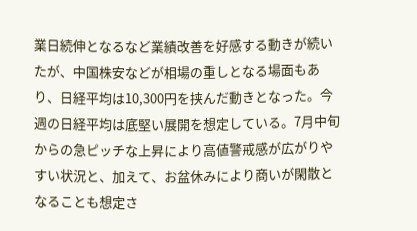業日続伸となるなど業績改善を好感する動きが続いたが、中国株安などが相場の重しとなる場面もあり、日経平均は10,300円を挟んだ動きとなった。今週の日経平均は底堅い展開を想定している。7月中旬からの急ピッチな上昇により高値警戒感が広がりやすい状況と、加えて、お盆休みにより商いが閑散となることも想定さ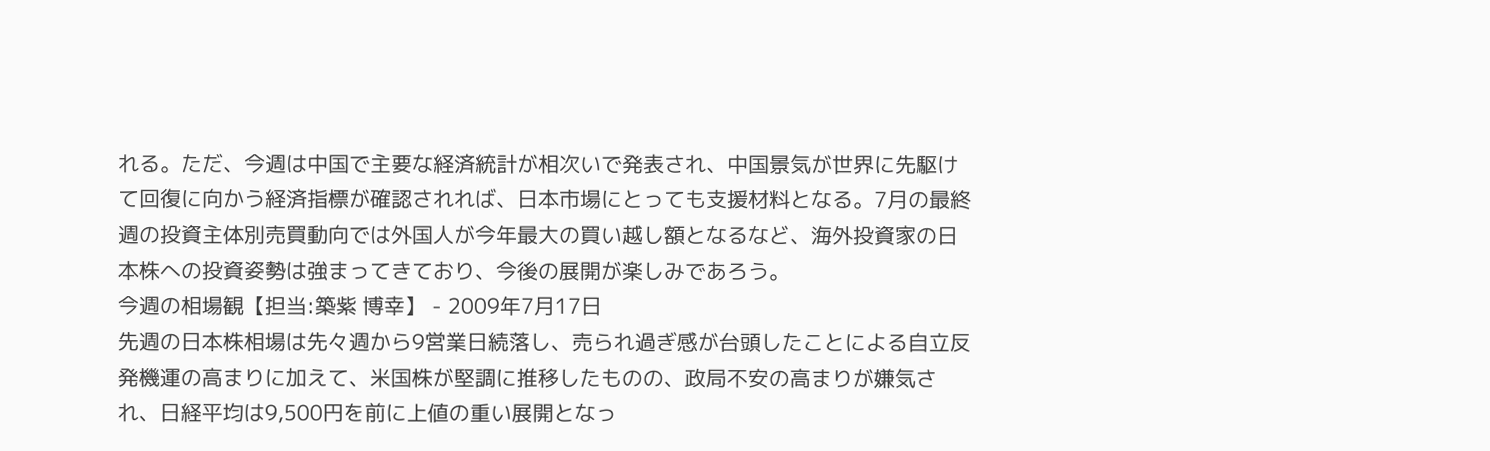れる。ただ、今週は中国で主要な経済統計が相次いで発表され、中国景気が世界に先駆けて回復に向かう経済指標が確認されれば、日本市場にとっても支援材料となる。7月の最終週の投資主体別売買動向では外国人が今年最大の買い越し額となるなど、海外投資家の日本株への投資姿勢は強まってきており、今後の展開が楽しみであろう。
今週の相場観【担当:築紫 博幸】 - 2009年7月17日
先週の日本株相場は先々週から9営業日続落し、売られ過ぎ感が台頭したことによる自立反発機運の高まりに加えて、米国株が堅調に推移したものの、政局不安の高まりが嫌気され、日経平均は9,500円を前に上値の重い展開となっ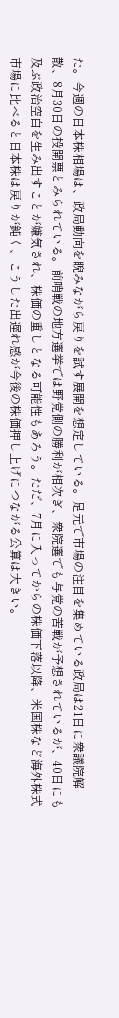た。今週の日本株相場は、政局動向を睨みながら戻りを試す展開を想定している。足元で市場の注目を集めている政局は21日に衆議院解散、8月30日の投開票とみられている。前哨戦の地方選挙では野党側の勝利が相次ぎ、衆院選でも与党の苦戦が予想されているが、40日にも及ぶ政治空白を生み出すことが嫌気され、株価の重しとなる可能性もあろう。ただ、7月に入ってからの株価下落以降、米国株など海外株式市場に比べると日本株は戻りが鈍く、こうした出遅れ感が今後の株価押し上げにつながる公算は大きい。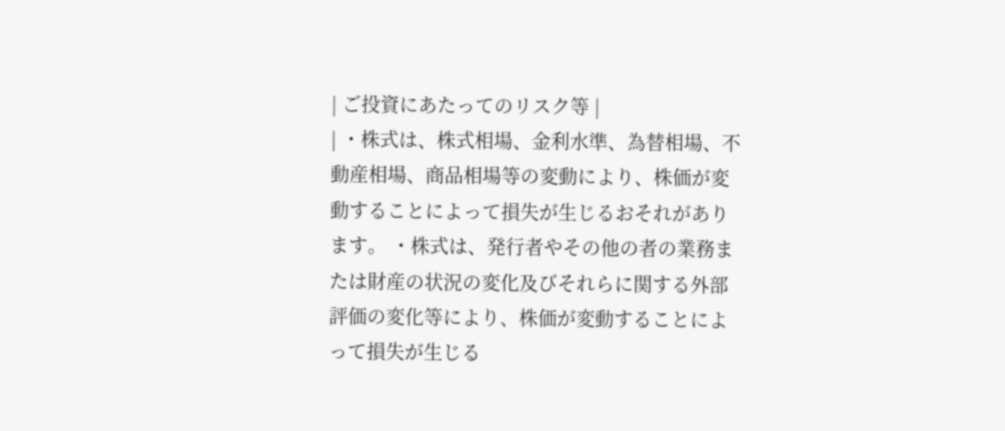| ご投資にあたってのリスク等 |
| ・株式は、株式相場、金利水準、為替相場、不動産相場、商品相場等の変動により、株価が変動することによって損失が生じるおそれがあります。 ・株式は、発行者やその他の者の業務または財産の状況の変化及びそれらに関する外部評価の変化等により、株価が変動することによって損失が生じる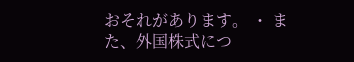おそれがあります。 ・ また、外国株式につ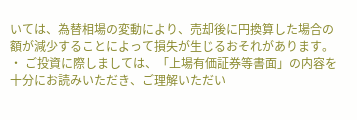いては、為替相場の変動により、売却後に円換算した場合の額が減少することによって損失が生じるおそれがあります。 ・ ご投資に際しましては、「上場有価証券等書面」の内容を十分にお読みいただき、ご理解いただい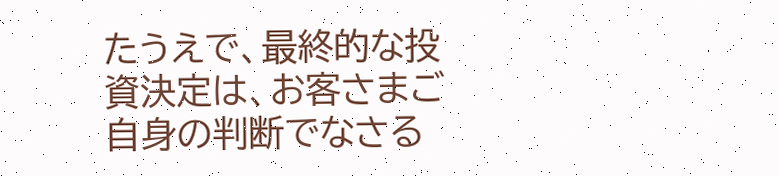たうえで、最終的な投資決定は、お客さまご自身の判断でなさる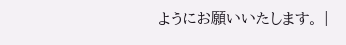ようにお願いいたします。 |